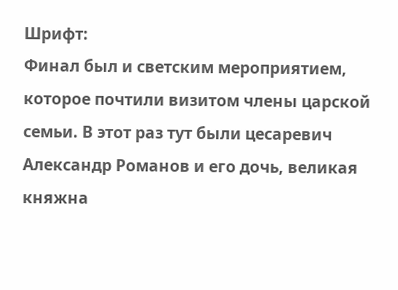Шрифт:
Финал был и светским мероприятием, которое почтили визитом члены царской семьи. В этот раз тут были цесаревич Александр Романов и его дочь, великая княжна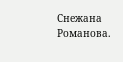Снежана Романова.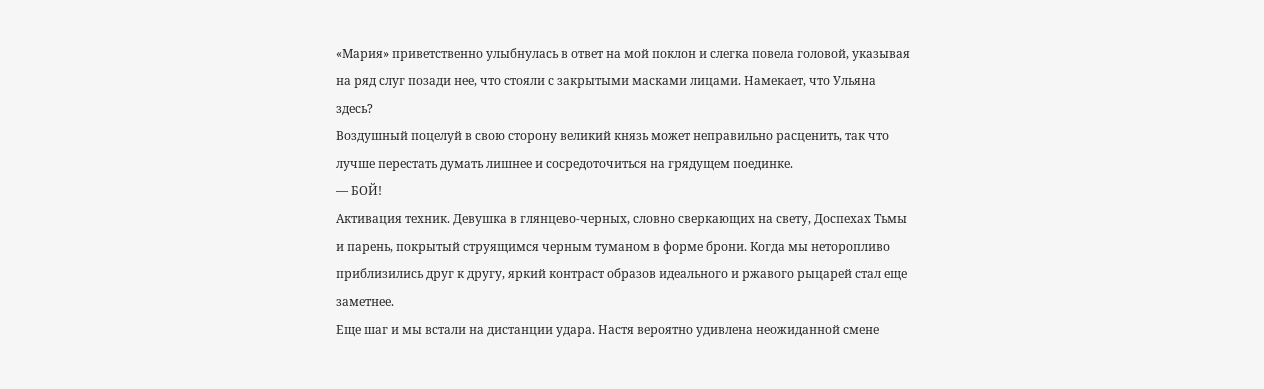«Мария» приветственно улыбнулась в ответ на мой поклон и слегка повела головой, указывая на ряд слуг позади нее, что стояли с закрытыми масками лицами. Намекает, что Ульяна здесь?
Воздушный поцелуй в свою сторону великий князь может неправильно расценить, так что лучше перестать думать лишнее и сосредоточиться на грядущем поединке.
— БОЙ!
Активация техник. Девушка в глянцево-черных, словно сверкающих на свету, Доспехах Тьмы и парень, покрытый струящимся черным туманом в форме брони. Когда мы неторопливо приблизились друг к другу, яркий контраст образов идеального и ржавого рыцарей стал еще заметнее.
Еще шаг и мы встали на дистанции удара. Настя вероятно удивлена неожиданной смене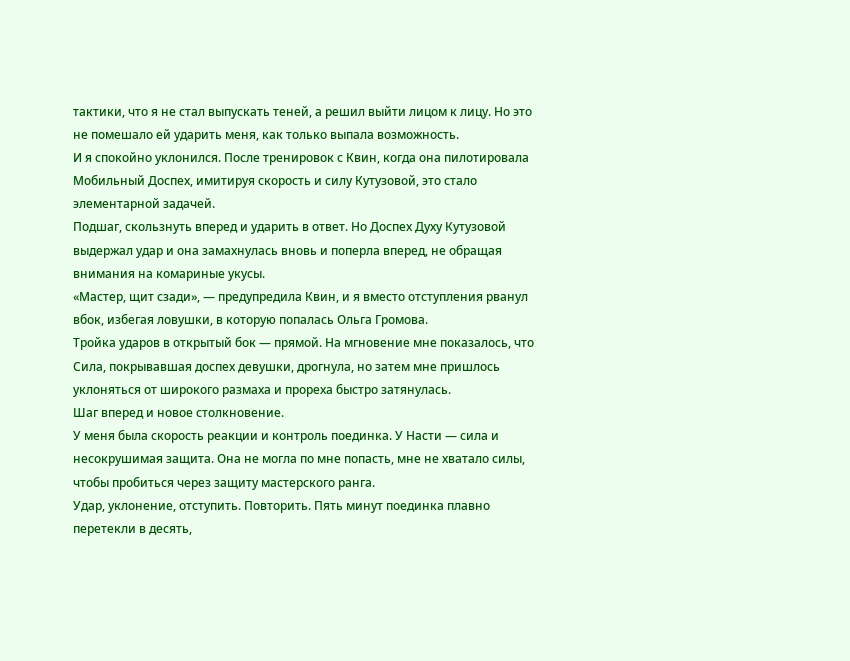тактики, что я не стал выпускать теней, а решил выйти лицом к лицу. Но это не помешало ей ударить меня, как только выпала возможность.
И я спокойно уклонился. После тренировок с Квин, когда она пилотировала Мобильный Доспех, имитируя скорость и силу Кутузовой, это стало элементарной задачей.
Подшаг, скользнуть вперед и ударить в ответ. Но Доспех Духу Кутузовой выдержал удар и она замахнулась вновь и поперла вперед, не обращая внимания на комариные укусы.
«Мастер, щит сзади», — предупредила Квин, и я вместо отступления рванул вбок, избегая ловушки, в которую попалась Ольга Громова.
Тройка ударов в открытый бок — прямой. На мгновение мне показалось, что Сила, покрывавшая доспех девушки, дрогнула, но затем мне пришлось уклоняться от широкого размаха и прореха быстро затянулась.
Шаг вперед и новое столкновение.
У меня была скорость реакции и контроль поединка. У Насти — сила и несокрушимая защита. Она не могла по мне попасть, мне не хватало силы, чтобы пробиться через защиту мастерского ранга.
Удар, уклонение, отступить. Повторить. Пять минут поединка плавно перетекли в десять,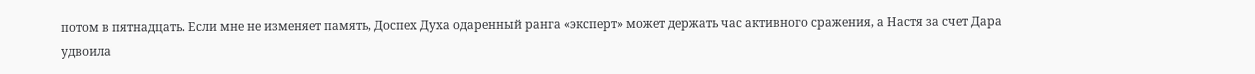потом в пятнадцать. Если мне не изменяет память, Доспех Духа одаренный ранга «эксперт» может держать час активного сражения, а Настя за счет Дара удвоила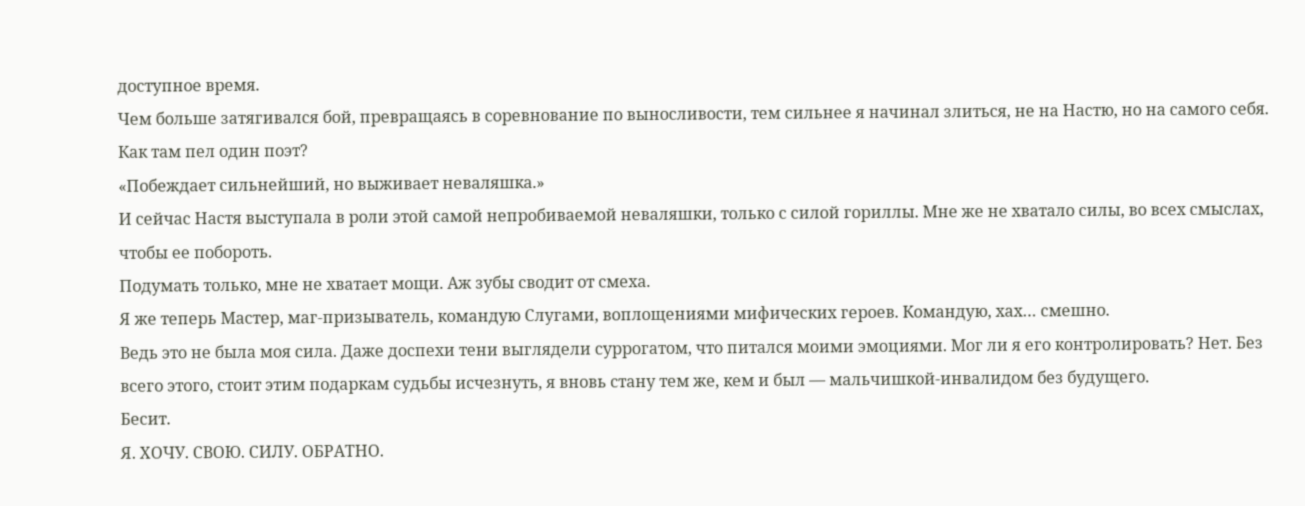доступное время.
Чем больше затягивался бой, превращаясь в соревнование по выносливости, тем сильнее я начинал злиться, не на Настю, но на самого себя.
Как там пел один поэт?
«Побеждает сильнейший, но выживает неваляшка.»
И сейчас Настя выступала в роли этой самой непробиваемой неваляшки, только с силой гориллы. Мне же не хватало силы, во всех смыслах, чтобы ее побороть.
Подумать только, мне не хватает мощи. Аж зубы сводит от смеха.
Я же теперь Мастер, маг-призыватель, командую Слугами, воплощениями мифических героев. Командую, хах… смешно.
Ведь это не была моя сила. Даже доспехи тени выглядели суррогатом, что питался моими эмоциями. Мог ли я его контролировать? Нет. Без всего этого, стоит этим подаркам судьбы исчезнуть, я вновь стану тем же, кем и был — мальчишкой-инвалидом без будущего.
Бесит.
Я. ХОЧУ. СВОЮ. СИЛУ. ОБРАТНО.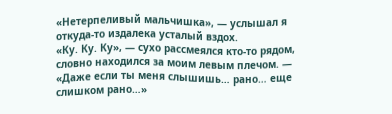«Нетерпеливый мальчишка», — услышал я откуда-то издалека усталый вздох.
«Ку. Ку. Ку», — сухо рассмеялся кто-то рядом, словно находился за моим левым плечом. — «Даже если ты меня слышишь… рано… еще слишком рано…»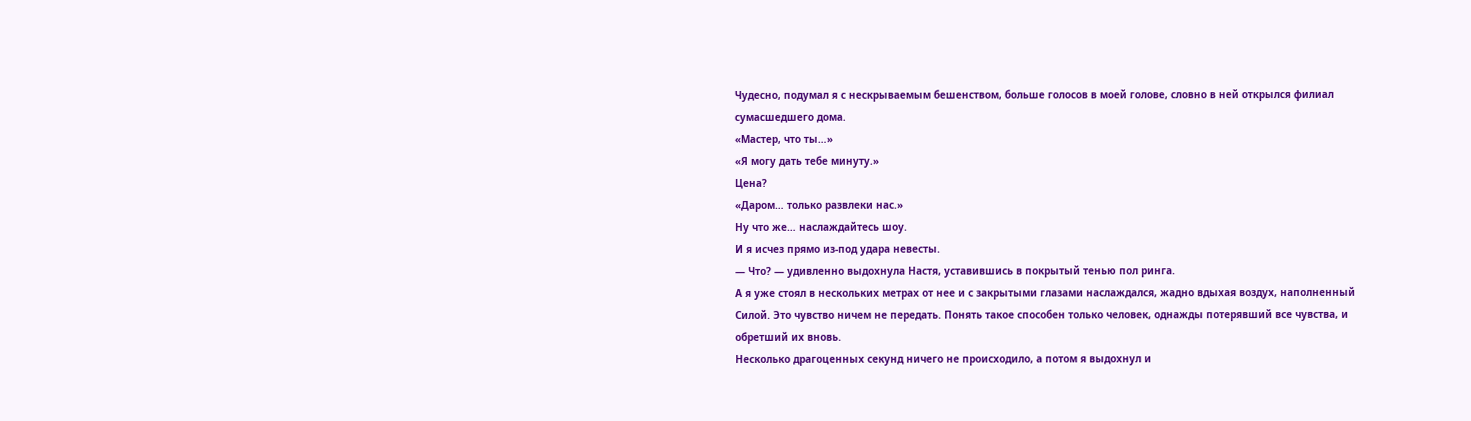Чудесно, подумал я с нескрываемым бешенством, больше голосов в моей голове, словно в ней открылся филиал сумасшедшего дома.
«Мастер, что ты…»
«Я могу дать тебе минуту.»
Цена?
«Даром… только развлеки нас.»
Ну что же… наслаждайтесь шоу.
И я исчез прямо из-под удара невесты.
— Что? — удивленно выдохнула Настя, уставившись в покрытый тенью пол ринга.
А я уже стоял в нескольких метрах от нее и с закрытыми глазами наслаждался, жадно вдыхая воздух, наполненный Силой. Это чувство ничем не передать. Понять такое способен только человек, однажды потерявший все чувства, и обретший их вновь.
Несколько драгоценных секунд ничего не происходило, а потом я выдохнул и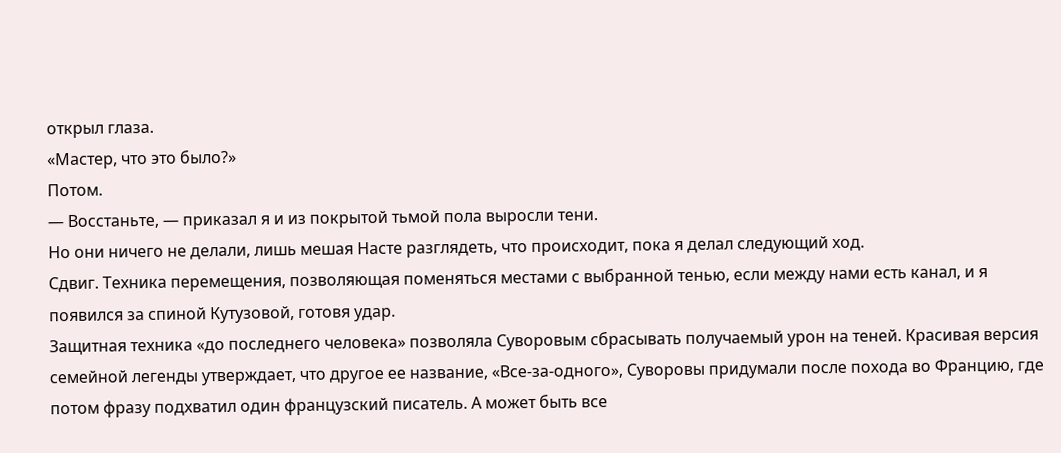открыл глаза.
«Мастер, что это было?»
Потом.
— Восстаньте, — приказал я и из покрытой тьмой пола выросли тени.
Но они ничего не делали, лишь мешая Насте разглядеть, что происходит, пока я делал следующий ход.
Сдвиг. Техника перемещения, позволяющая поменяться местами с выбранной тенью, если между нами есть канал, и я появился за спиной Кутузовой, готовя удар.
Защитная техника «до последнего человека» позволяла Суворовым сбрасывать получаемый урон на теней. Красивая версия семейной легенды утверждает, что другое ее название, «Все-за-одного», Суворовы придумали после похода во Францию, где потом фразу подхватил один французский писатель. А может быть все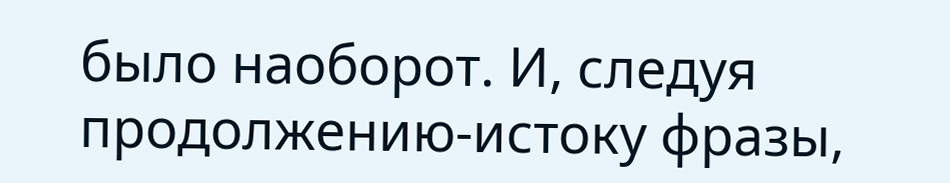было наоборот. И, следуя продолжению-истоку фразы,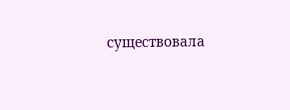существовала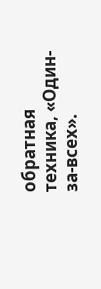обратная техника, «Один-за-всех».